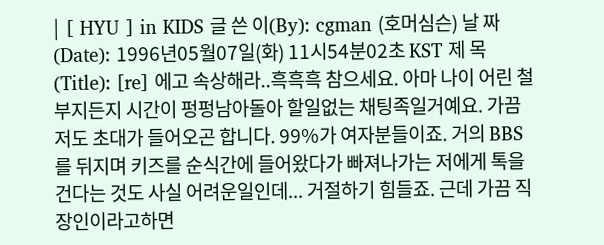| [ HYU ] in KIDS 글 쓴 이(By): cgman (호머심슨) 날 짜 (Date): 1996년05월07일(화) 11시54분02초 KST 제 목(Title): [re] 에고 속상해라..흑흑흑 참으세요. 아마 나이 어린 철부지든지 시간이 펑펑남아돌아 할일없는 채팅족일거예요. 가끔 저도 초대가 들어오곤 합니다. 99%가 여자분들이죠. 거의 BBS를 뒤지며 키즈를 순식간에 들어왔다가 빠져나가는 저에게 톡을 건다는 것도 사실 어려운일인데... 거절하기 힘들죠. 근데 가끔 직장인이라고하면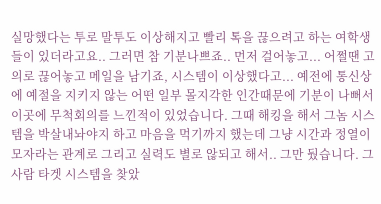실망했다는 투로 말투도 이상해지고 빨리 톡을 끊으려고 하는 여학생들이 있더라고요.. 그러면 참 기분나쁘죠.. 먼저 걸어놓고... 어쩔땐 고의로 끊어놓고 메일을 남기죠, 시스템이 이상했다고... 예전에 통신상에 예절을 지키지 않는 어떤 일부 몰지각한 인간때문에 기분이 나뻐서 이곳에 무척회의를 느낀적이 있었습니다. 그때 해킹을 해서 그놈 시스템을 박살내놔야지 하고 마음을 먹기까지 했는데 그냥 시간과 정열이 모자라는 관계로 그리고 실력도 별로 않되고 해서.. 그만 뒀습니다. 그 사람 타겟 시스템을 찾았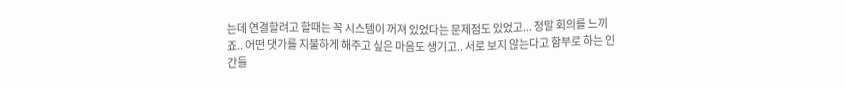는데 연결할려고 할때는 꼭 시스템이 꺼져 있었다는 문제점도 있었고... 정말 회의를 느끼죠.. 어떤 댓가를 지불하게 해주고 싶은 마음도 생기고.. 서로 보지 않는다고 함부로 하는 인간들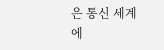은 통신 세계에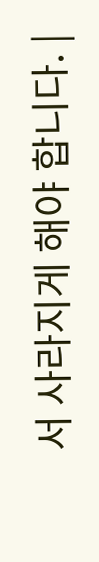서 사라지게 해야 합니다. |